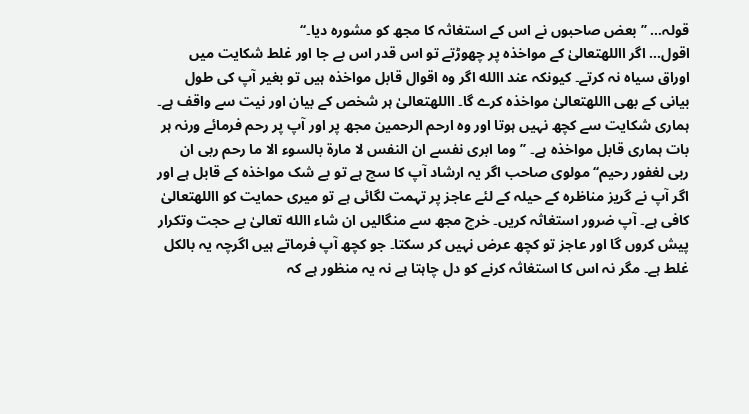قولہ… ’’بعض صاحبوں نے اس کے استغاثہ کا مجھ کو مشورہ دیا۔‘‘
اقول… اگر االلهتعالیٰ کے مواخذہ پر چھوڑتے تو اس قدر اس بے جا اور غلط شکایت میں اوراق سیاہ نہ کرتے۔ کیونکہ عند االله اگر وہ اقوال قابل مواخذہ ہیں تو بغیر آپ کی طول بیانی کے بھی االلهتعالیٰ مواخذہ کرے گا۔ االلهتعالیٰ ہر شخص کے بیان اور نیت سے واقف ہے۔ ہماری شکایت سے کچھ نہیں ہوتا اور وہ ارحم الرحمین مجھ پر اور آپ پر رحم فرمائے ورنہ ہر بات ہماری قابل مواخذہ ہے۔ ’’وما ابری نفسے ان النفس لا مارۃ بالسوء الا ما رحم ربی ان ربی لغفور رحیم‘‘ مولوی صاحب اگر یہ ارشاد آپ کا سچ ہے تو بے شک مواخذہ کے قابل ہے اور اگر آپ نے گریز مناظرہ کے حیلہ کے لئے عاجز پر تہمت لگائی ہے تو میری حمایت کو االلهتعالیٰ کافی ہے۔ آپ ضرور استغاثہ کریں۔ خرچ مجھ سے منگالیں ان شاء االله تعالیٰ بے حجت وتکرار پیش کروں گا اور عاجز تو کچھ عرض نہیں کر سکتا۔ جو کچھ آپ فرماتے ہیں اگرچہ یہ بالکل غلط ہے۔ مگر نہ اس کا استغاثہ کرنے کو دل چاہتا ہے نہ یہ منظور ہے کہ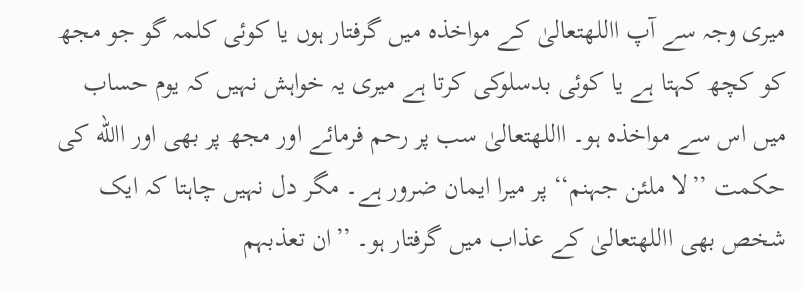میری وجہ سے آپ االلهتعالیٰ کے مواخذہ میں گرفتار ہوں یا کوئی کلمہ گو جو مجھ کو کچھ کہتا ہے یا کوئی بدسلوکی کرتا ہے میری یہ خواہش نہیں کہ یوم حساب میں اس سے مواخذہ ہو۔ االلهتعالیٰ سب پر رحم فرمائے اور مجھ پر بھی اور االله کی حکمت ’’لا ملئن جہنم‘‘ پر میرا ایمان ضرور ہے۔ مگر دل نہیں چاہتا کہ ایک شخص بھی االلهتعالیٰ کے عذاب میں گرفتار ہو۔ ’’ان تعذبہم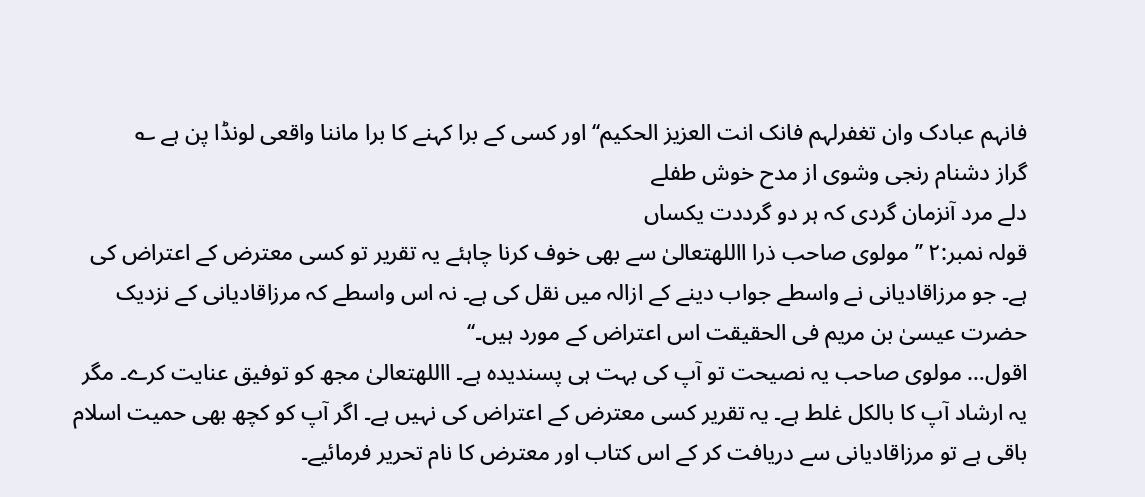فانہم عبادک وان تغفرلہم فانک انت العزیز الحکیم‘‘ اور کسی کے برا کہنے کا برا ماننا واقعی لونڈا پن ہے ؎
گراز دشنام رنجی وشوی از مدح خوش طفلے
دلے مرد آنزمان گردی کہ ہر دو گرددت یکساں
قولہ نمبر:۲ ’’مولوی صاحب ذرا االلهتعالیٰ سے بھی خوف کرنا چاہئے یہ تقریر تو کسی معترض کے اعتراض کی ہے۔ جو مرزاقادیانی نے واسطے جواب دینے کے ازالہ میں نقل کی ہے۔ نہ اس واسطے کہ مرزاقادیانی کے نزدیک حضرت عیسیٰ بن مریم فی الحقیقت اس اعتراض کے مورد ہیں۔‘‘
اقول… مولوی صاحب یہ نصیحت تو آپ کی بہت ہی پسندیدہ ہے۔ االلهتعالیٰ مجھ کو توفیق عنایت کرے۔ مگر یہ ارشاد آپ کا بالکل غلط ہے۔ یہ تقریر کسی معترض کے اعتراض کی نہیں ہے۔ اگر آپ کو کچھ بھی حمیت اسلام باقی ہے تو مرزاقادیانی سے دریافت کر کے اس کتاب اور معترض کا نام تحریر فرمائیے۔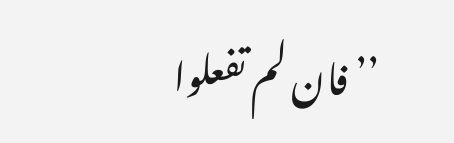’’فان لم تفعلوا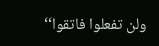ولن تفعلوا فاتقوا‘‘